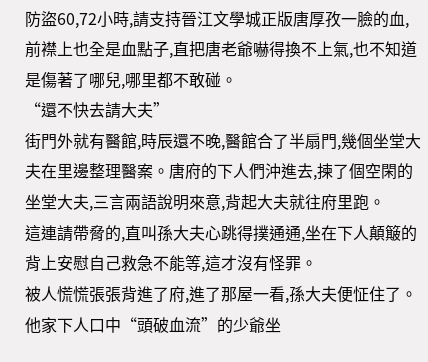防盜60,72小時,請支持晉江文學城正版唐厚孜一臉的血,前襟上也全是血點子,直把唐老爺嚇得換不上氣,也不知道是傷著了哪兒,哪里都不敢碰。
“還不快去請大夫”
街門外就有醫館,時辰還不晚,醫館合了半扇門,幾個坐堂大夫在里邊整理醫案。唐府的下人們沖進去,揀了個空閑的坐堂大夫,三言兩語說明來意,背起大夫就往府里跑。
這連請帶脅的,直叫孫大夫心跳得撲通通,坐在下人顛簸的背上安慰自己救急不能等,這才沒有怪罪。
被人慌慌張張背進了府,進了那屋一看,孫大夫便怔住了。
他家下人口中“頭破血流”的少爺坐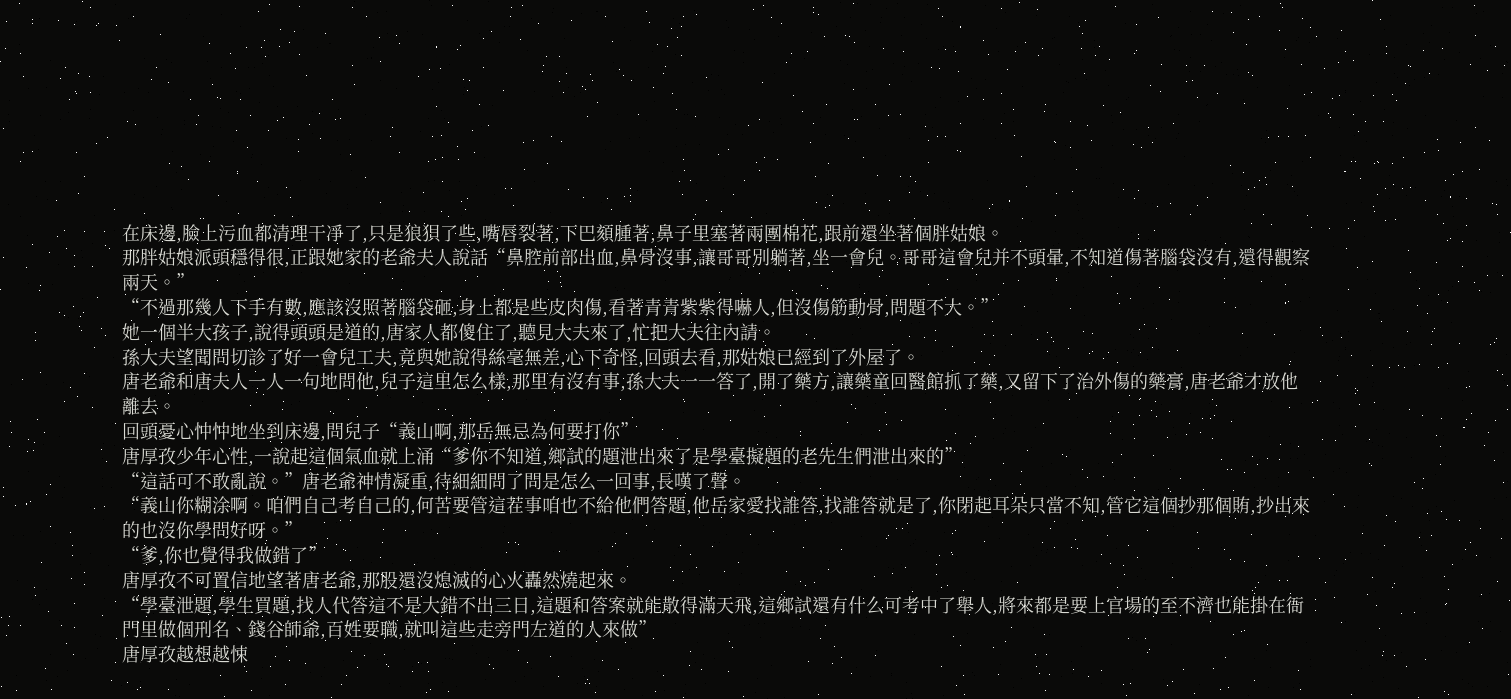在床邊,臉上污血都清理干凈了,只是狼狽了些,嘴唇裂著,下巴頦腫著,鼻子里塞著兩團棉花,跟前還坐著個胖姑娘。
那胖姑娘派頭穩得很,正跟她家的老爺夫人說話“鼻腔前部出血,鼻骨沒事,讓哥哥別躺著,坐一會兒。哥哥這會兒并不頭暈,不知道傷著腦袋沒有,還得觀察兩天。”
“不過那幾人下手有數,應該沒照著腦袋砸,身上都是些皮肉傷,看著青青紫紫得嚇人,但沒傷筋動骨,問題不大。”
她一個半大孩子,說得頭頭是道的,唐家人都傻住了,聽見大夫來了,忙把大夫往內請。
孫大夫望聞問切診了好一會兒工夫,竟與她說得絲毫無差,心下奇怪,回頭去看,那姑娘已經到了外屋了。
唐老爺和唐夫人一人一句地問他,兒子這里怎么樣,那里有沒有事,孫大夫一一答了,開了藥方,讓藥童回醫館抓了藥,又留下了治外傷的藥膏,唐老爺才放他離去。
回頭憂心忡忡地坐到床邊,問兒子“義山啊,那岳無忌為何要打你”
唐厚孜少年心性,一說起這個氣血就上涌“爹你不知道,鄉試的題泄出來了是學臺擬題的老先生們泄出來的”
“這話可不敢亂說。”唐老爺神情凝重,待細細問了問是怎么一回事,長嘆了聲。
“義山你糊涂啊。咱們自己考自己的,何苦要管這茬事咱也不給他們答題,他岳家愛找誰答,找誰答就是了,你閉起耳朵只當不知,管它這個抄那個賄,抄出來的也沒你學問好呀。”
“爹,你也覺得我做錯了”
唐厚孜不可置信地望著唐老爺,那股還沒熄滅的心火轟然燒起來。
“學臺泄題,學生買題,找人代答這不是大錯不出三日,這題和答案就能散得滿天飛,這鄉試還有什么可考中了舉人,將來都是要上官場的至不濟也能掛在衙門里做個刑名、錢谷師爺,百姓要職,就叫這些走旁門左道的人來做”
唐厚孜越想越悚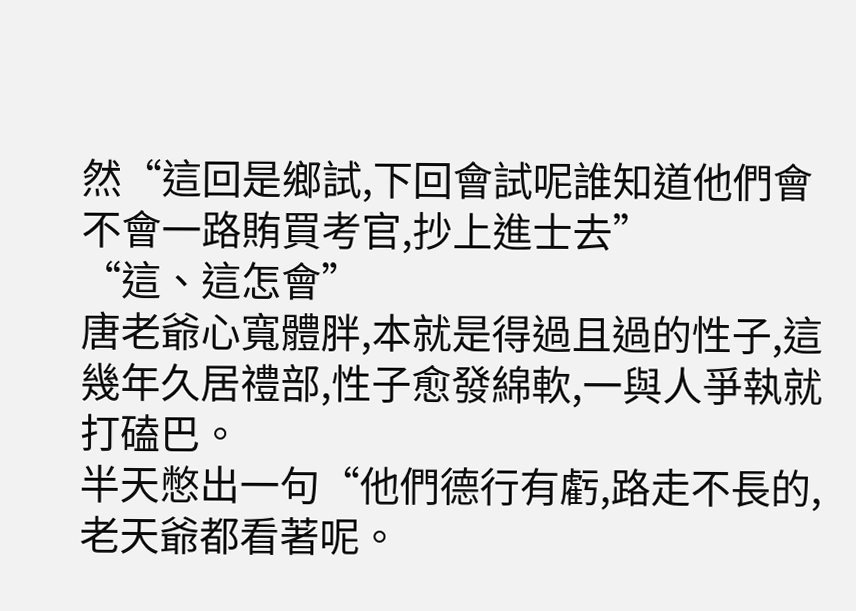然“這回是鄉試,下回會試呢誰知道他們會不會一路賄買考官,抄上進士去”
“這、這怎會”
唐老爺心寬體胖,本就是得過且過的性子,這幾年久居禮部,性子愈發綿軟,一與人爭執就打磕巴。
半天憋出一句“他們德行有虧,路走不長的,老天爺都看著呢。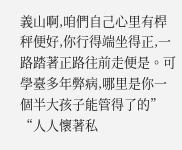義山啊,咱們自己心里有桿秤便好,你行得端坐得正,一路踏著正路往前走便是。可學臺多年弊病,哪里是你一個半大孩子能管得了的”
“人人懷著私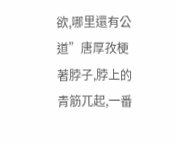欲,哪里還有公道”唐厚孜梗著脖子,脖上的青筋兀起,一番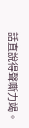話直說得聲嘶力竭。